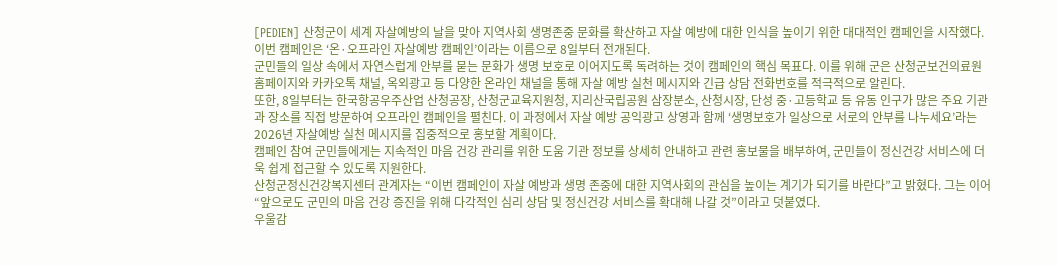[PEDIEN] 산청군이 세계 자살예방의 날을 맞아 지역사회 생명존중 문화를 확산하고 자살 예방에 대한 인식을 높이기 위한 대대적인 캠페인을 시작했다. 이번 캠페인은 ‘온·오프라인 자살예방 캠페인’이라는 이름으로 8일부터 전개된다.
군민들의 일상 속에서 자연스럽게 안부를 묻는 문화가 생명 보호로 이어지도록 독려하는 것이 캠페인의 핵심 목표다. 이를 위해 군은 산청군보건의료원 홈페이지와 카카오톡 채널, 옥외광고 등 다양한 온라인 채널을 통해 자살 예방 실천 메시지와 긴급 상담 전화번호를 적극적으로 알린다.
또한, 8일부터는 한국항공우주산업 산청공장, 산청군교육지원청, 지리산국립공원 삼장분소, 산청시장, 단성 중·고등학교 등 유동 인구가 많은 주요 기관과 장소를 직접 방문하여 오프라인 캠페인을 펼친다. 이 과정에서 자살 예방 공익광고 상영과 함께 ‘생명보호가 일상으로 서로의 안부를 나누세요’라는 2026년 자살예방 실천 메시지를 집중적으로 홍보할 계획이다.
캠페인 참여 군민들에게는 지속적인 마음 건강 관리를 위한 도움 기관 정보를 상세히 안내하고 관련 홍보물을 배부하여, 군민들이 정신건강 서비스에 더욱 쉽게 접근할 수 있도록 지원한다.
산청군정신건강복지센터 관계자는 “이번 캠페인이 자살 예방과 생명 존중에 대한 지역사회의 관심을 높이는 계기가 되기를 바란다”고 밝혔다. 그는 이어 “앞으로도 군민의 마음 건강 증진을 위해 다각적인 심리 상담 및 정신건강 서비스를 확대해 나갈 것”이라고 덧붙였다.
우울감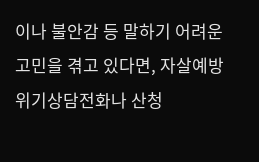이나 불안감 등 말하기 어려운 고민을 겪고 있다면, 자살예방 위기상담전화나 산청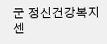군 정신건강복지센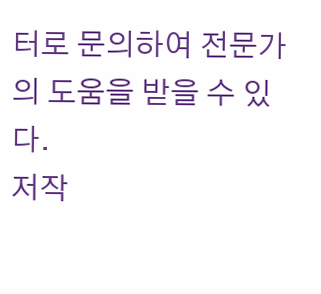터로 문의하여 전문가의 도움을 받을 수 있다.
저작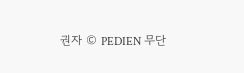권자 © PEDIEN 무단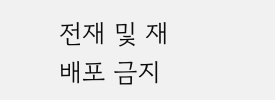전재 및 재배포 금지